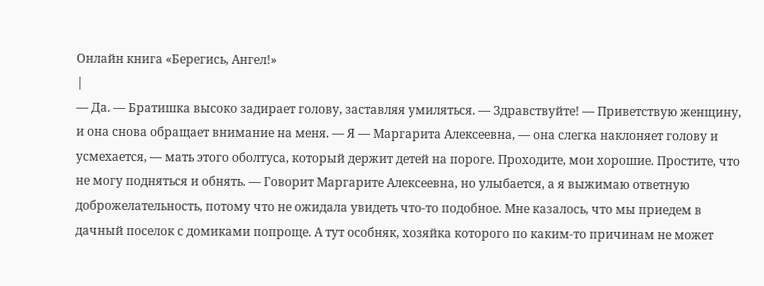Онлайн книга «Берегись, Ангел!»
|
— Да. — Братишка высоко задирает голову, заставляя умиляться. — Здравствуйте! — Приветствую женщину, и она снова обращает внимание на меня. — Я — Маргарита Алексеевна, — она слегка наклоняет голову и усмехается, — мать этого оболтуса, который держит детей на пороге. Проходите, мои хорошие. Простите, что не могу подняться и обнять. — Говорит Маргарите Алексеевна, но улыбается, а я выжимаю ответную доброжелательность, потому что не ожидала увидеть что-то подобное. Мне казалось, что мы приедем в дачный поселок с домиками попроще. А тут особняк, хозяйка которого по каким-то причинам не может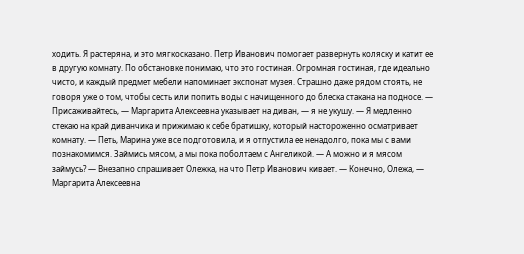ходить. Я растеряна, и это мягкосказано. Петр Иванович помогает развернуть коляску и катит ее в другую комнату. По обстановке понимаю, что это гостиная. Огромная гостиная, где идеально чисто, и каждый предмет мебели напоминает экспонат музея. Страшно даже рядом стоять, не говоря уже о том, чтобы сесть или попить воды с начищенного до блеска стакана на подносе. — Присаживайтесь, — Маргарита Алексеевна указывает на диван, — я не укушу. — Я медленно стекаю на край диванчика и прижимаю к себе братишку, который настороженно осматривает комнату. — Петь, Марина уже все подготовила, и я отпустила ее ненадолго, пока мы с вами познакомимся. Займись мясом, а мы пока поболтаем с Ангеликой. — А можно и я мясом займусь? — Внезапно спрашивает Олежка, на что Петр Иванович кивает. — Конечно, Олежа, — Маргарита Алексеевна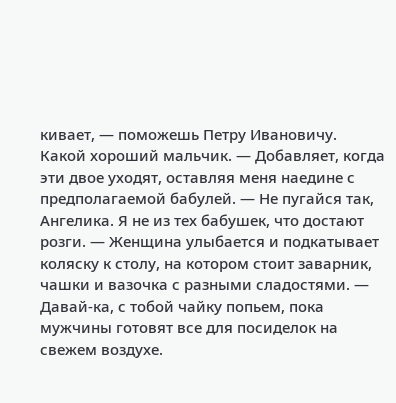кивает, — поможешь Петру Ивановичу. Какой хороший мальчик. — Добавляет, когда эти двое уходят, оставляя меня наедине с предполагаемой бабулей. — Не пугайся так, Ангелика. Я не из тех бабушек, что достают розги. — Женщина улыбается и подкатывает коляску к столу, на котором стоит заварник, чашки и вазочка с разными сладостями. — Давай-ка, с тобой чайку попьем, пока мужчины готовят все для посиделок на свежем воздухе.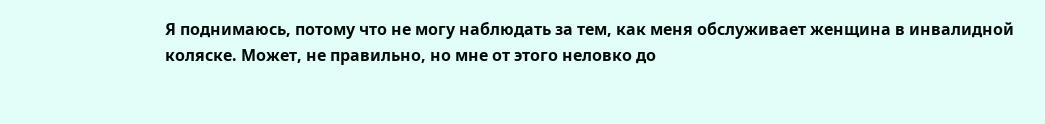Я поднимаюсь, потому что не могу наблюдать за тем, как меня обслуживает женщина в инвалидной коляске. Может, не правильно, но мне от этого неловко до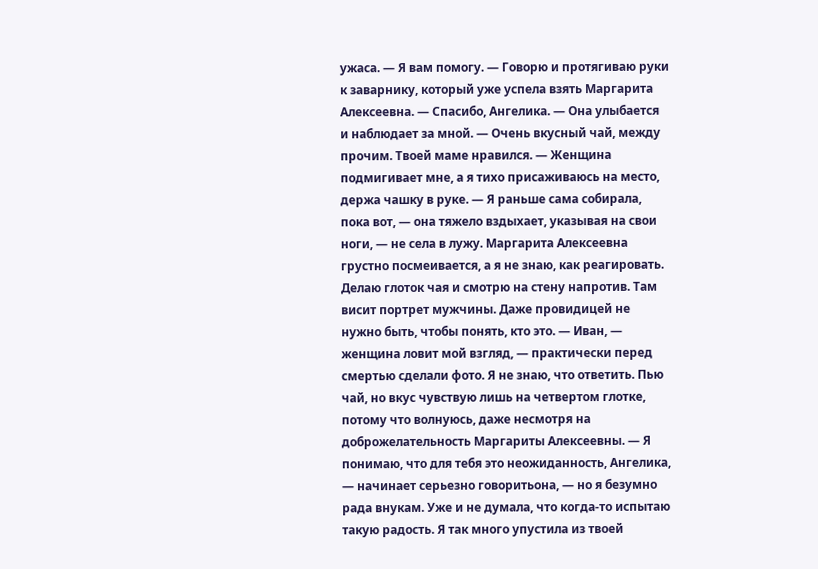ужаса. — Я вам помогу. — Говорю и протягиваю руки к заварнику, который уже успела взять Маргарита Алексеевна. — Спасибо, Ангелика. — Она улыбается и наблюдает за мной. — Очень вкусный чай, между прочим. Твоей маме нравился. — Женщина подмигивает мне, а я тихо присаживаюсь на место, держа чашку в руке. — Я раньше сама собирала, пока вот, — она тяжело вздыхает, указывая на свои ноги, — не села в лужу. Маргарита Алексеевна грустно посмеивается, а я не знаю, как реагировать. Делаю глоток чая и смотрю на стену напротив. Там висит портрет мужчины. Даже провидицей не нужно быть, чтобы понять, кто это. — Иван, — женщина ловит мой взгляд, — практически перед смертью сделали фото. Я не знаю, что ответить. Пью чай, но вкус чувствую лишь на четвертом глотке, потому что волнуюсь, даже несмотря на доброжелательность Маргариты Алексеевны. — Я понимаю, что для тебя это неожиданность, Ангелика, — начинает серьезно говоритьона, — но я безумно рада внукам. Уже и не думала, что когда-то испытаю такую радость. Я так много упустила из твоей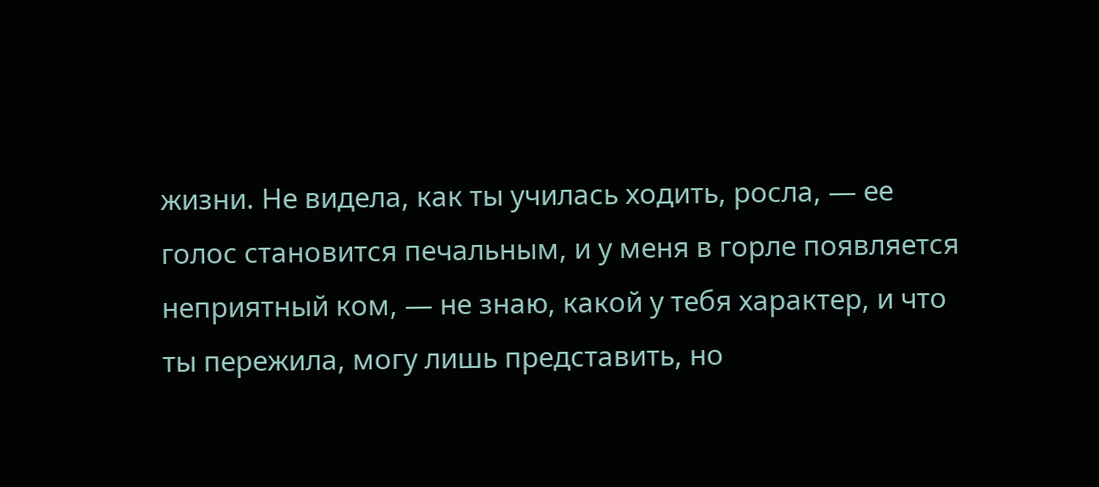жизни. Не видела, как ты училась ходить, росла, — ее голос становится печальным, и у меня в горле появляется неприятный ком, — не знаю, какой у тебя характер, и что ты пережила, могу лишь представить, но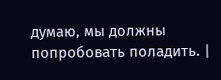думаю, мы должны попробовать поладить. |